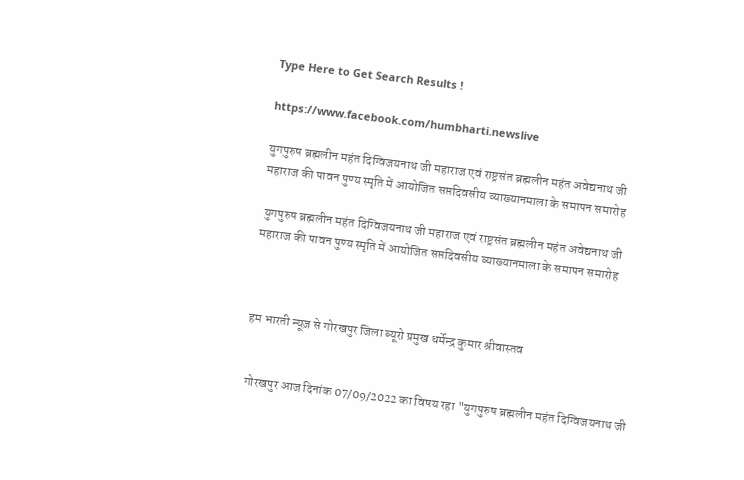Type Here to Get Search Results !

https://www.facebook.com/humbharti.newslive

युगपुरुष ब्रह्मलीन महंत दिग्विजयनाथ जी महाराज एवं राष्ट्रसंत ब्रह्मलीन महंत अवेद्यनाथ जी महाराज की पावन पुण्य स्मृति में आयोजित सप्तदिवसीय व्याख्यानमाला के समापन समारोह

 युगपुरुष ब्रह्मलीन महंत दिग्विजयनाथ जी महाराज एवं राष्ट्रसंत ब्रह्मलीन महंत अवेद्यनाथ जी महाराज की पावन पुण्य स्मृति में आयोजित सप्तदिवसीय व्याख्यानमाला के समापन समारोह



हम भारती न्यूज़ से गोरखपुर जिला ब्यूरो प्रमुख धर्मेन्द्र कुमार श्रीवास्तव


 गोरखपुर आज दिनांक 07/09/2022 का विषय रहा "युगपुरुष ब्रह्मलीन महंत दिग्विजयनाथ जी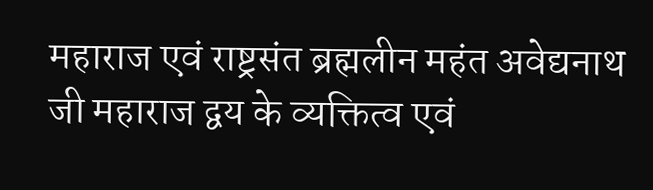महाराज एवं राष्ट्रसंत ब्रह्मलीन महंत अवेद्यनाथ जी महाराज द्वय के व्यक्तित्व एवं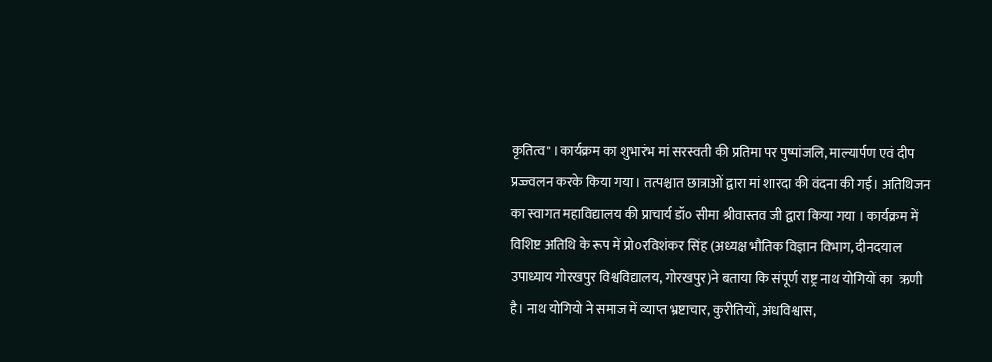कृतित्व" ।कार्यक्रम का शुभारंभ मां सरस्वती की प्रतिमा पर पुष्पांजलि, माल्यार्पण एवं दीप प्रज्ज्वलन करके किया गया। तत्पश्चात छात्राओं द्वारा मां शारदा की वंदना की गई। अतिथिजन का स्वागत महाविद्यालय की प्राचार्य डॉ० सीमा श्रीवास्तव जी द्वारा किया गया । कार्यक्रम में विशिष्ट अतिथि के रूप में प्रो०रविशंकर सिंह (अध्यक्ष भौतिक विज्ञान विभाग, दीनदयाल उपाध्याय गोरखपुर विश्वविद्यालय, गोरखपुर)ने बताया कि संपूर्ण राष्ट्र नाथ योगियों का  ऋणी है। नाथ योगियो ने समाज में व्याप्त भ्रष्टाचार, कुरीतियों, अंधविश्वास,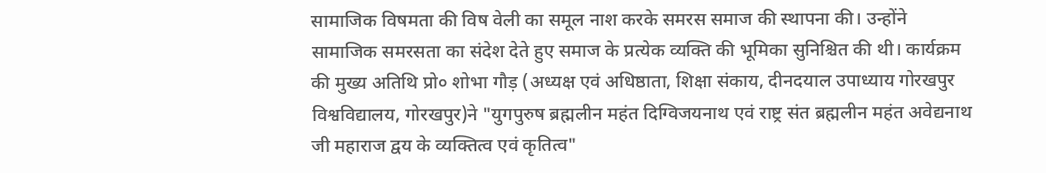सामाजिक विषमता की विष वेली का समूल नाश करके समरस समाज की स्थापना की। उन्होंने सामाजिक समरसता का संदेश देते हुए समाज के प्रत्येक व्यक्ति की भूमिका सुनिश्चित की थी। कार्यक्रम  की मुख्य अतिथि प्रो० शोभा गौड़ (अध्यक्ष एवं अधिष्ठाता, शिक्षा संकाय, दीनदयाल उपाध्याय गोरखपुर विश्वविद्यालय, गोरखपुर)ने "युगपुरुष ब्रह्मलीन महंत दिग्विजयनाथ एवं राष्ट्र संत ब्रह्मलीन महंत अवेद्यनाथ जी महाराज द्वय के व्यक्तित्व एवं कृतित्व"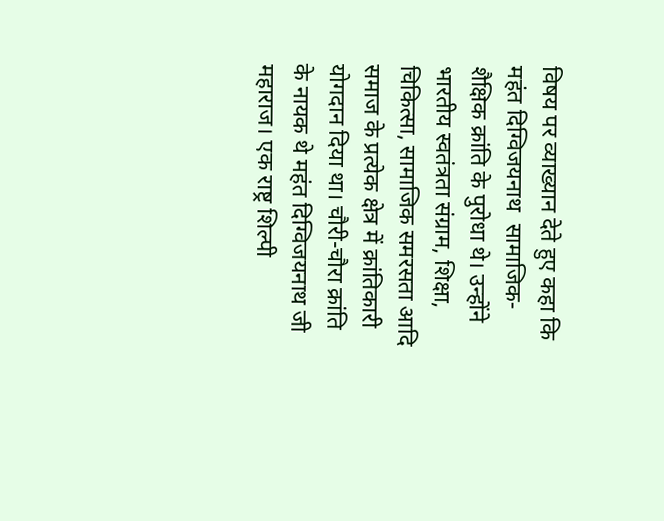विषय पर व्याख्यान देते हुए कहा कि महंत दिग्विजयनाथ  सामाजिक-शैक्षिक क्रांति के पुरोधा थे। उन्होंने भारतीय स्वतंत्रता संग्राम, शिक्षा, चिकित्सा, सामाजिक समरसता आदि समाज के प्रत्येक क्षेत्र में क्रांतिकारी योगदान दिया था। चौरी-चौरा क्रांति के नायक थे महंत दिग्विजयनाथ जी महाराज। एक राष्ट्र शिल्पी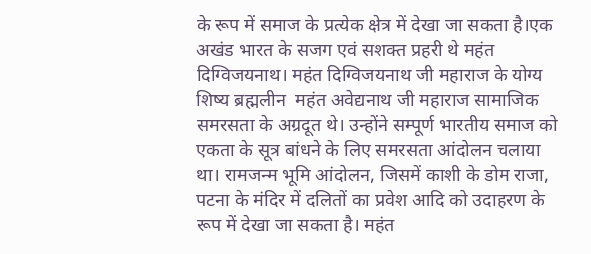के रूप में समाज के प्रत्येक क्षेत्र में देखा जा सकता है।एक अखंड भारत के सजग एवं सशक्त प्रहरी थे महंत दिग्विजयनाथ। महंत दिग्विजयनाथ जी महाराज के योग्य शिष्य ब्रह्मलीन  महंत अवेद्यनाथ जी महाराज सामाजिक समरसता के अग्रदूत थे। उन्होंने सम्पूर्ण भारतीय समाज को एकता के सूत्र बांधने के लिए समरसता आंदोलन चलाया था। रामजन्म भूमि आंदोलन, जिसमें काशी के डोम राजा, पटना के मंदिर में दलितों का प्रवेश आदि को उदाहरण के रूप में देखा जा सकता है। महंत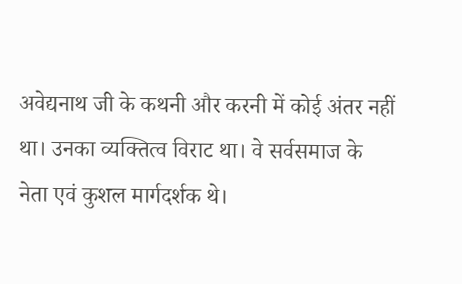अवेद्यनाथ जी के कथनी और करनी में कोई अंतर नहीं था। उनका व्यक्तित्व विराट था। वे सर्वसमाज के नेता एवं कुशल मार्गदर्शक थे।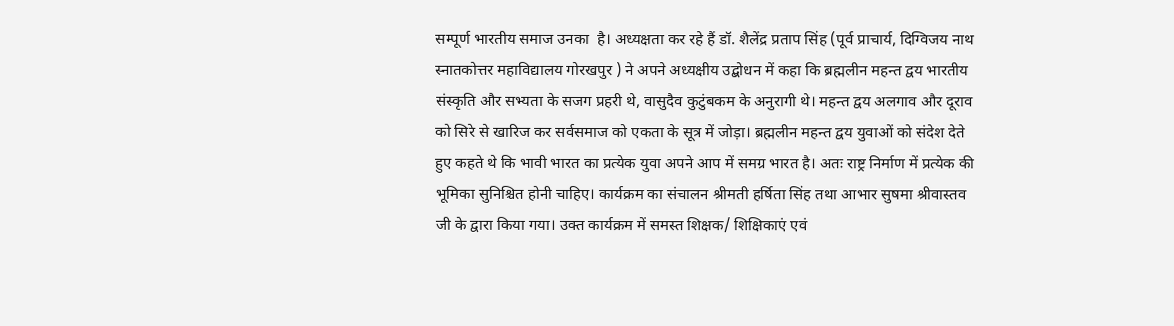सम्पूर्ण भारतीय समाज उनका  है। अध्यक्षता कर रहे हैं डॉ. शैलेंद्र प्रताप सिंह (पूर्व प्राचार्य, दिग्विजय नाथ स्नातकोत्तर महाविद्यालय गोरखपुर ) ने अपने अध्यक्षीय उद्बोधन में कहा कि ब्रह्मलीन महन्त द्वय भारतीय संस्कृति और सभ्यता के सजग प्रहरी थे, वासुदैव कुटुंबकम के अनुरागी थे। महन्त द्वय अलगाव और दूराव को सिरे से खारिज कर सर्वसमाज को एकता के सूत्र में जोड़ा। ब्रह्मलीन महन्त द्वय युवाओं को संदेश देते हुए कहते थे कि भावी भारत का प्रत्येक युवा अपने आप में समग्र भारत है। अतः राष्ट्र निर्माण में प्रत्येक की भूमिका सुनिश्चित होनी चाहिए। कार्यक्रम का संचालन श्रीमती हर्षिता सिंह तथा आभार सुषमा श्रीवास्तव जी के द्वारा किया गया। उक्त कार्यक्रम में समस्त शिक्षक/ शिक्षिकाएं एवं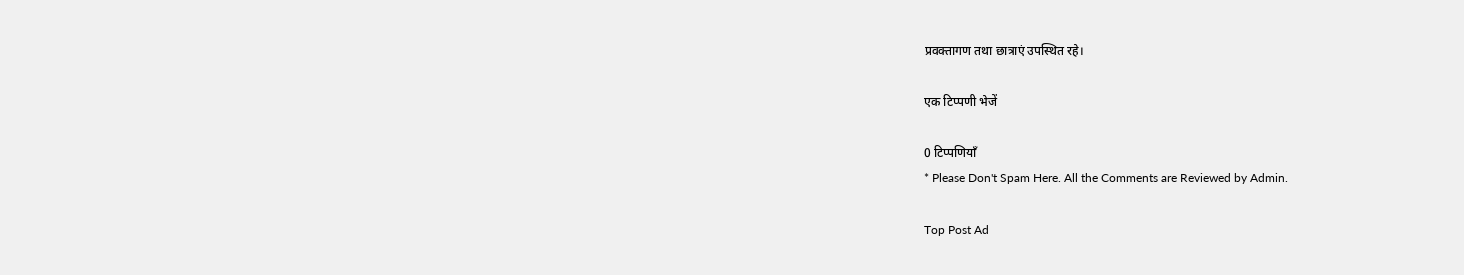प्रवक्तागण तथा छात्राएं उपस्थित रहे।

एक टिप्पणी भेजें

0 टिप्पणियाँ
* Please Don't Spam Here. All the Comments are Reviewed by Admin.

Top Post Ad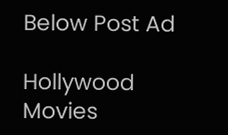Below Post Ad

Hollywood Movies